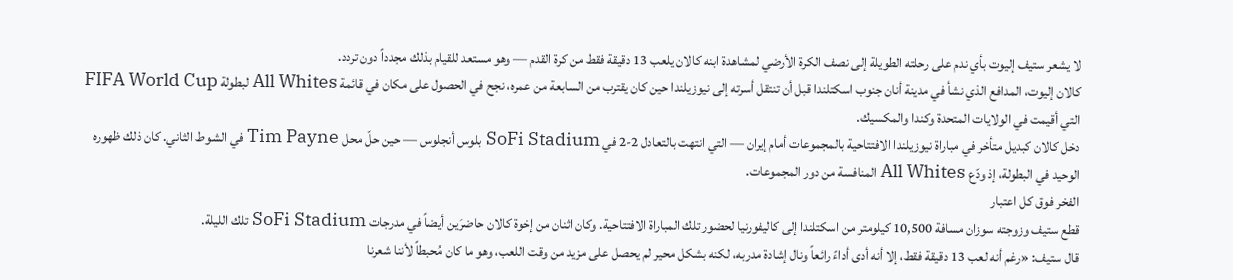لا يشعر ستيف إليوت بأي ندم على رحلته الطويلة إلى نصف الكرة الأرضي لمشاهدة ابنه كالان يلعب 13 دقيقة فقط من كرة القدم — وهو مستعد للقيام بذلك مجدداً دون تردد.
كالان إليوت، المدافع الذي نشأ في مدينة أنان جنوب اسكتلندا قبل أن تنتقل أسرته إلى نيوزيلندا حين كان يقترب من السابعة من عمره، نجح في الحصول على مكان في قائمة All Whites لبطولة FIFA World Cup التي أقيمت في الولايات المتحدة وكندا والمكسيك.
دخل كالان كبديل متأخر في مباراة نيوزيلندا الافتتاحية بالمجموعات أمام إيران — التي انتهت بالتعادل 2-2 في SoFi Stadium بلوس أنجلوس — حين حلّ محل Tim Payne في الشوط الثاني. كان ذلك ظهوره الوحيد في البطولة، إذ ودّع All Whites المنافسة من دور المجموعات.
الفخر فوق كل اعتبار
قطع ستيف وزوجته سوزان مسافة 10,500 كيلومتر من اسكتلندا إلى كاليفورنيا لحضور تلك المباراة الافتتاحية. وكان اثنان من إخوة كالان حاضرَين أيضاً في مدرجات SoFi Stadium تلك الليلة.
قال ستيف: «رغم أنه لعب 13 دقيقة فقط، إلا أنه أدى أداءً رائعاً ونال إشادة مدربه، لكنه بشكل محير لم يحصل على مزيد من وقت اللعب، وهو ما كان مُحبطاً لأننا شعرنا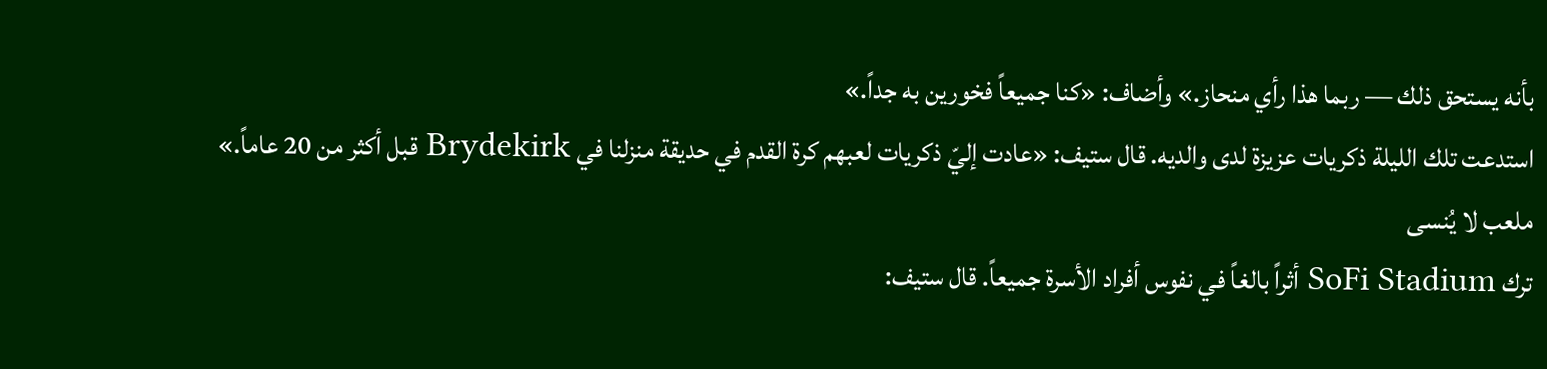بأنه يستحق ذلك — ربما هذا رأي منحاز.» وأضاف: «كنا جميعاً فخورين به جداً.»
استدعت تلك الليلة ذكريات عزيزة لدى والديه. قال ستيف: «عادت إليّ ذكريات لعبهم كرة القدم في حديقة منزلنا في Brydekirk قبل أكثر من 20 عاماً.»
ملعب لا يُنسى
ترك SoFi Stadium أثراً بالغاً في نفوس أفراد الأسرة جميعاً. قال ستيف: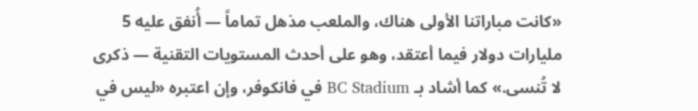«كانت مباراتنا الأولى هناك، والملعب مذهل تماماً — أُنفق عليه 5 مليارات دولار فيما أعتقد، وهو على أحدث المستويات التقنية — ذكرى لا تُنسى.» كما أشاد بـ BC Stadium في فانكوفر، وإن اعتبره «ليس في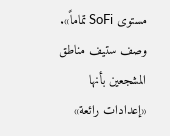مستوى SoFi تماماً».
وصف ستيف مناطق المشجعين بأنها «إعدادات رائعة»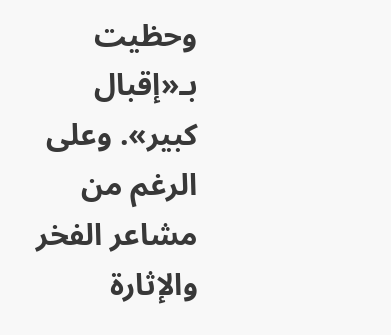وحظيت بـ«إقبال كبير». وعلى الرغم من مشاعر الفخر والإثارة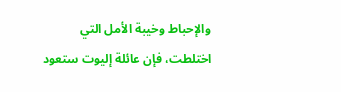والإحباط وخيبة الأمل التي اختلطت، فإن عائلة إليوت ستعود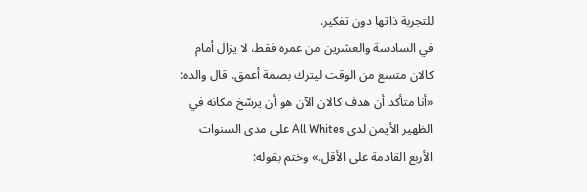للتجربة ذاتها دون تفكير.
في السادسة والعشرين من عمره فقط، لا يزال أمام كالان متسع من الوقت ليترك بصمة أعمق. قال والده: «أنا متأكد أن هدف كالان الآن هو أن يرسّخ مكانه في الظهير الأيمن لدى All Whites على مدى السنوات الأربع القادمة على الأقل.» وختم بقوله: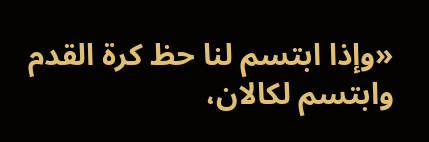«وإذا ابتسم لنا حظ كرة القدم وابتسم لكالان،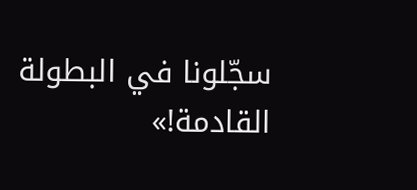سجّلونا في البطولة القادمة!»